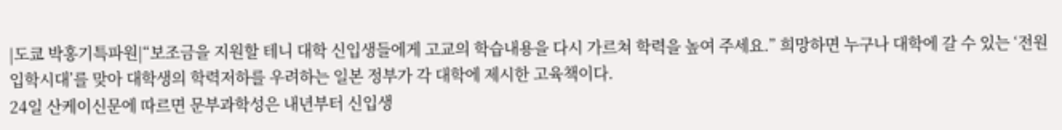|도쿄 박홍기특파원|“보조금을 지원할 테니 대학 신입생들에게 고교의 학습내용을 다시 가르쳐 학력을 높여 주세요.” 희망하면 누구나 대학에 갈 수 있는 ‘전원 입학시대’를 맞아 대학생의 학력저하를 우려하는 일본 정부가 각 대학에 제시한 고육책이다.
24일 산케이신문에 따르면 문부과학성은 내년부터 신입생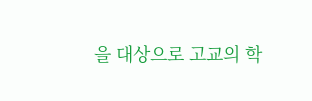을 대상으로 고교의 학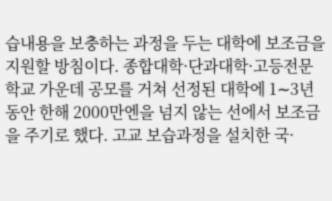습내용을 보충하는 과정을 두는 대학에 보조금을 지원할 방침이다. 종합대학·단과대학·고등전문학교 가운데 공모를 거쳐 선정된 대학에 1∼3년 동안 한해 2000만엔을 넘지 않는 선에서 보조금을 주기로 했다. 고교 보습과정을 설치한 국·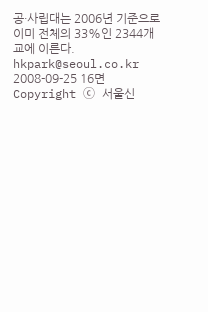공·사립대는 2006년 기준으로 이미 전체의 33%인 2344개교에 이른다.
hkpark@seoul.co.kr
2008-09-25 16면
Copyright ⓒ 서울신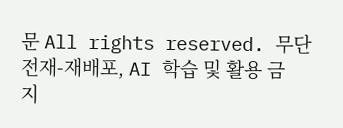문 All rights reserved. 무단 전재-재배포, AI 학습 및 활용 금지